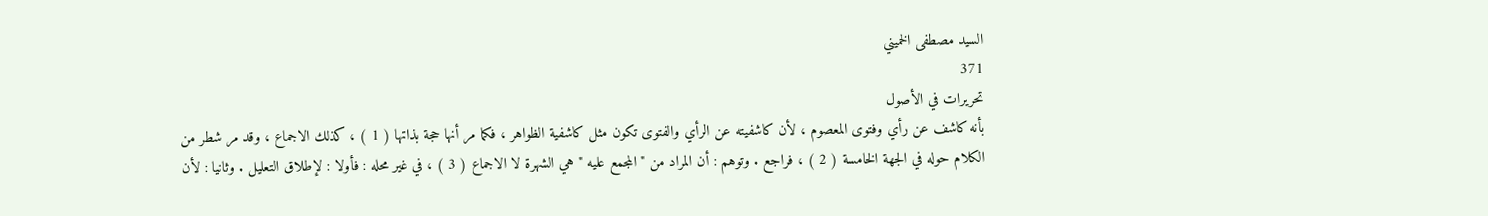السيد مصطفى الخميني
371
تحريرات في الأصول
بأنه كاشف عن رأي وفتوى المعصوم ، لأن كاشفيته عن الرأي والفتوى تكون مثل كاشفية الظواهر ، فكما مر أنها حجة بذاتها ( 1 ) ، كذلك الاجماع ، وقد مر شطر من الكلام حوله في الجهة الخامسة ( 2 ) ، فراجع . وتوهم : أن المراد من " المجمع عليه " هي الشهرة لا الاجماع ( 3 ) ، في غير محله : فأولا : لإطلاق التعليل . وثانيا : لأن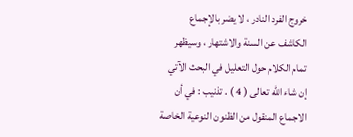خروج الفرد النادر ، لا يضر بالإجماع الكاشف عن السنة والاشتهار ، وسيظهر تمام الكلام حول التعليل في البحث الآتي إن شاء الله تعالى ( 4 ) . تذنيب : في أن الاجماع المنقول من الظنون النوعية الخاصة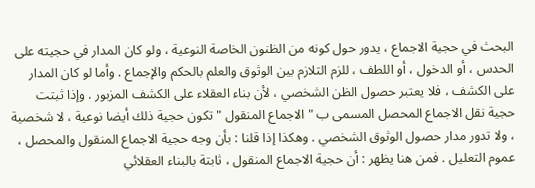البحث في حجية الاجماع ، يدور حول كونه من الظنون الخاصة النوعية ، ولو كان المدار في حجيته على الحدس ، أو الدخول ، أو اللطف ، للزم التلازم بين الوثوق والعلم بالحكم والإجماع . وأما لو كان المدار على الكشف ، فلا يعتبر حصول الظن الشخصي ، لأن بناء العقلاء على الكشف المزبور . وإذا ثبتت حجية نقل الاجماع المحصل المسمى ب " الاجماع المنقول " تكون حجية ذلك أيضا نوعية ، لا شخصية ، ولا تدور مدار حصول الوثوق الشخصي . وهكذا إذا قلنا : بأن وجه حجية الاجماع المنقول والمحصل ، عموم التعليل . فمن هنا يظهر : أن حجية الاجماع المنقول ، ثابتة بالبناء العقلائي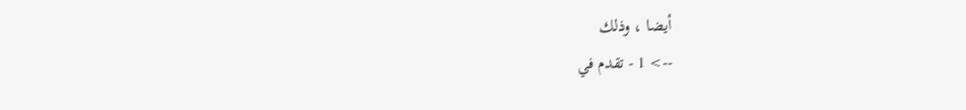أيضا ، وذلك
--> 1 - تقدم في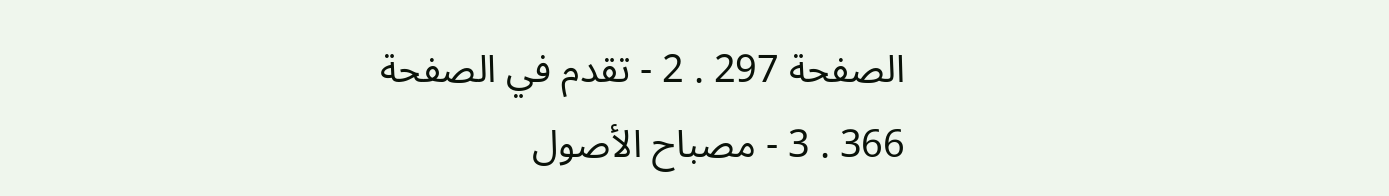الصفحة 297 . 2 - تقدم في الصفحة 366 . 3 - مصباح الأصول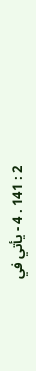2 : 141 . 4 - يأتي في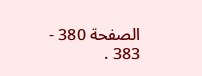الصفحة 380 - 383 .